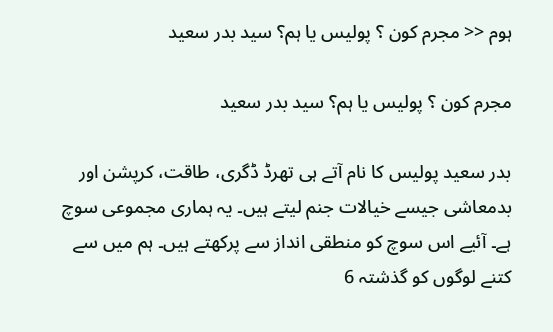ہوم << مجرم کون ؟ پولیس یا ہم؟ سید بدر سعید

مجرم کون ؟ پولیس یا ہم؟ سید بدر سعید

بدر سعید پولیس کا نام آتے ہی تھرڈ ڈگری، طاقت، کرپشن اور بدمعاشی جیسے خیالات جنم لیتے ہیں۔ یہ ہماری مجموعی سوچ ہے۔ آئیے اس سوچ کو منطقی انداز سے پرکھتے ہیں۔ ہم میں سے کتنے لوگوں کو گذشتہ 6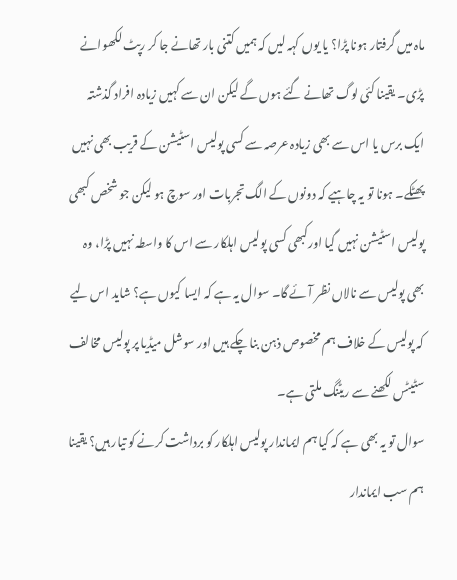ماہ میں گرفتار ہونا پڑا؟ یا یوں کہہ لیں کہ ہمیں کتنی بار تھانے جا کر رپٹ لکھوانے پڑی۔ یقینا کئی لوگ تھانے گئے ہوں گے لیکن ان سے کہیں زیادہ افراد گذشتہ ایک برس یا اس سے بھی زیادہ عرصہ سے کسی پولیس اسٹیشن کے قریب بھی نہیں پھٹکے۔ ہونا تو یہ چاہیے کہ دونوں کے الگ تجربات اور سوچ ہو لیکن جو شخص کبھی پولیس اسٹیشن نہیں گیا اورکبھی کسی پولیس اہلکار سے اس کا واسطہ نہیں پڑا، وہ بھی پولیس سے نالاں نظر آئے گا۔ سوال یہ ہے کہ ایسا کیوں ہے؟ شاید اس لیے کہ پولیس کے خلاف ہم مخصوص ذہن بنا چکے ہیں اور سوشل میڈیا پر پولیس مخالف سٹیٹس لکھنے سے ریٹنگ ملتی ہے۔
سوال تو یہ بھی ہے کہ کیا ہم ایماندار پولیس اہلکار کو برداشت کرنے کو تیار ہیں؟ یقینا ہم سب ایماندار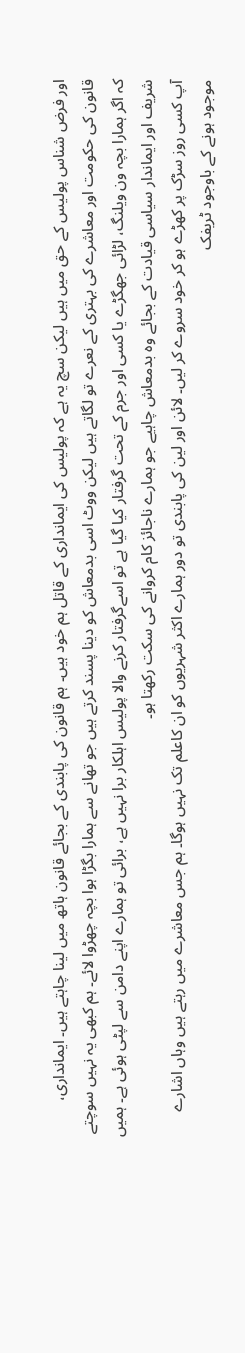اور فرض شناس پولیس کے حق میں ہیں لیکن سچ یہ ہے کہ پولیس کی ایمانداری کے قاتل ہم خود ہیں۔ ہم قانون کی پابندی کے بجائے قانون ہاتھ میں لینا چاہتے ہیں۔ ایمانداری، قانون کی حکومت اور معاشرے کی بہتری کے نعرے تو لگاتے ہیں لیکن ووٹ اسی بدمعاش کو دینا پسند کرتے ہیں جو تھانے سے ہمارا بگڑا ہوا بچہ چھڑوا لائے۔ ہم کبھی یہ نہیں سوچتے کہ اگر ہمارا بچہ ون ویلنگ، لڑائی جھگڑے یا کسی اور جرم کے تحت گرفتار کیا گیا ہے تو اسےگرفتار کرنے والا پولیس اہلکار برا نہیں ہے، برائی تو ہمارے اپنے دامن سے لپٹی ہوئی ہے۔ ہمیں شریف اور ایماندار سیاسی قیادت کے بجائے وہ بدمعاش چاہیے جو ہمارے ناجائز کام کروانے کی سکت رکھتا ہو۔
آپ کسی روز سڑک پر کھڑے ہو کر خود سروے کر لیں۔ لائن اور لین کی پابندی تو دور ہمارے اکثر شہریوں کو ان کاعلم تک نہیں ہوگا۔ ہم جس معاشرے میں رہتے ہیں وہاں اشارے موجود ہونے کے باوجود ٹریفک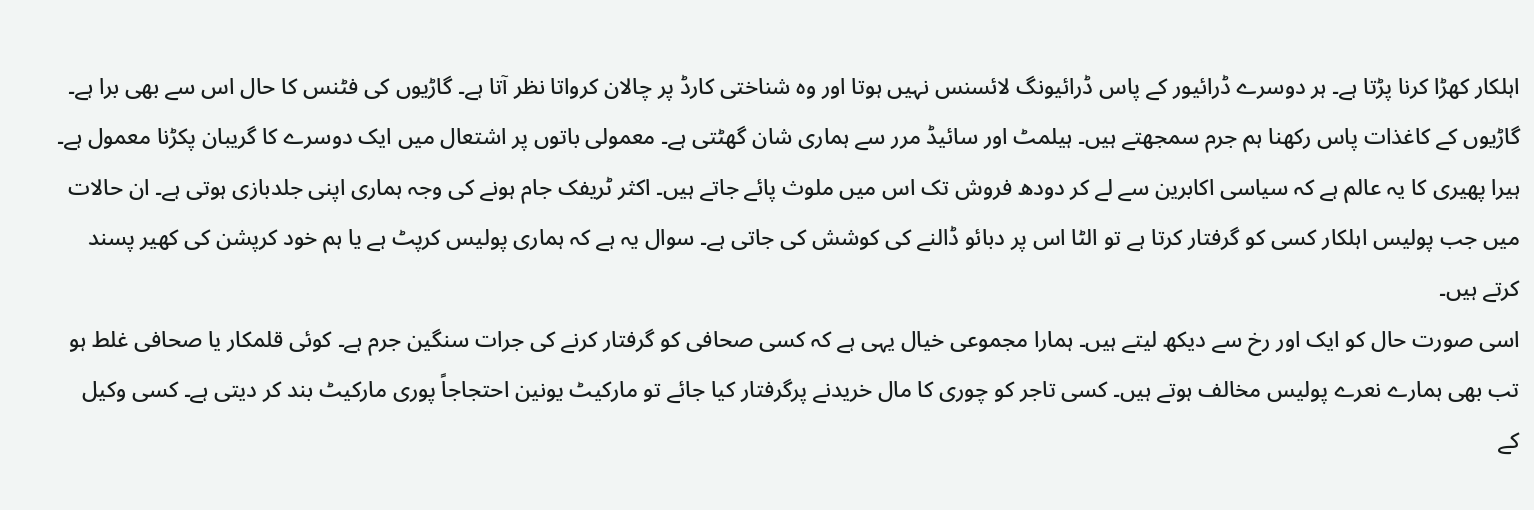اہلکار کھڑا کرنا پڑتا ہے۔ ہر دوسرے ڈرائیور کے پاس ڈرائیونگ لائسنس نہیں ہوتا اور وہ شناختی کارڈ پر چالان کرواتا نظر آتا ہے۔ گاڑیوں کی فٹنس کا حال اس سے بھی برا ہے۔ گاڑیوں کے کاغذات پاس رکھنا ہم جرم سمجھتے ہیں۔ ہیلمٹ اور سائیڈ مرر سے ہماری شان گھٹتی ہے۔ معمولی باتوں پر اشتعال میں ایک دوسرے کا گریبان پکڑنا معمول ہے۔ ہیرا پھیری کا یہ عالم ہے کہ سیاسی اکابرین سے لے کر دودھ فروش تک اس میں ملوث پائے جاتے ہیں۔ اکثر ٹریفک جام ہونے کی وجہ ہماری اپنی جلدبازی ہوتی ہے۔ ان حالات میں جب پولیس اہلکار کسی کو گرفتار کرتا ہے تو الٹا اس پر دبائو ڈالنے کی کوشش کی جاتی ہے۔ سوال یہ ہے کہ ہماری پولیس کرپٹ ہے یا ہم خود کرپشن کی کھیر پسند کرتے ہیں۔
اسی صورت حال کو ایک اور رخ سے دیکھ لیتے ہیں۔ ہمارا مجموعی خیال یہی ہے کہ کسی صحافی کو گرفتار کرنے کی جرات سنگین جرم ہے۔ کوئی قلمکار یا صحافی غلط ہو تب بھی ہمارے نعرے پولیس مخالف ہوتے ہیں۔ کسی تاجر کو چوری کا مال خریدنے پرگرفتار کیا جائے تو مارکیٹ یونین احتجاجاً پوری مارکیٹ بند کر دیتی ہے۔ کسی وکیل کے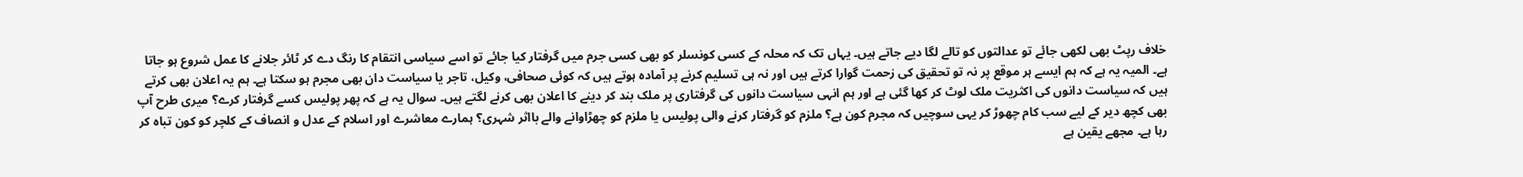خلاف رپٹ بھی لکھی جائے تو عدالتوں کو تالے لگا دیے جاتے ہیں۔ یہاں تک کہ محلہ کے کسی کونسلر کو بھی کسی جرم میں گرفتار کیا جائے تو اسے سیاسی انتقام کا رنگ دے کر ٹائر جلانے کا عمل شروع ہو جاتا ہے۔ المیہ یہ ہے کہ ہم ایسے ہر موقع پر نہ تو تحقیق کی زحمت گوارا کرتے ہیں اور نہ ہی تسلیم کرنے پر آمادہ ہوتے ہیں کہ کوئی صحافی، وکیل، تاجر یا سیاست دان بھی مجرم ہو سکتا ہے۔ ہم یہ اعلان بھی کرتے ہیں کہ سیاست دانوں کی اکثریت ملک لوٹ کر کھا گئی ہے اور ہم انہی سیاست دانوں کی گرفتاری پر ملک بند کر دینے کا اعلان بھی کرنے لگتے ہیں۔ سوال یہ ہے کہ پھر پولیس کسے گرفتار کرے؟ میری طرح آپ بھی کچھ دیر کے لیے سب کام چھوڑ کر یہی سوچیں کہ مجرم کون ہے؟ ملزم کو گرفتار کرنے والی پولیس یا ملزم کو چھڑاوانے والے بااثر شہری؟ ہمارے معاشرے اور اسلام کے عدل و انصاف کے کلچر کو کون تباہ کر رہا ہے۔ مجھے یقین ہے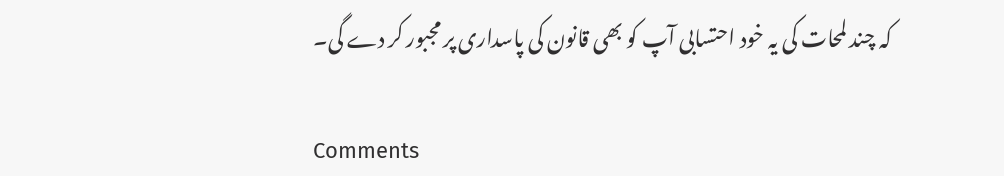کہ چند لمحات کی یہ خود احتسابی آپ کو بھی قانون کی پاسداری پر مجبور کر دے گی۔

Comments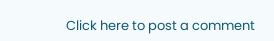Click here to post a comment